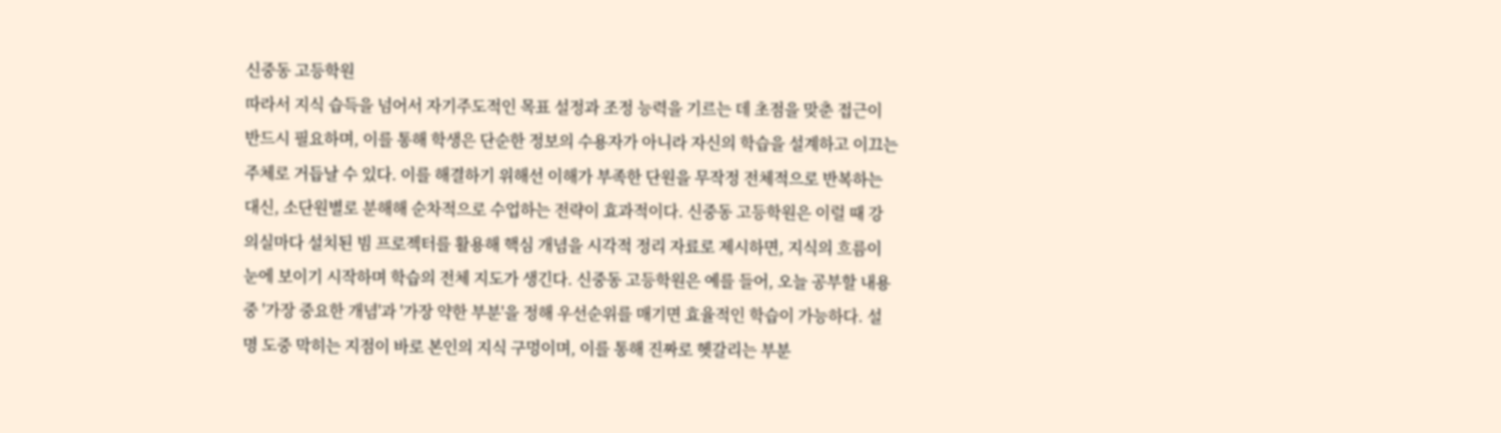신중동 고등학원
따라서 지식 습득을 넘어서 자기주도적인 목표 설정과 조정 능력을 기르는 데 초점을 맞춘 접근이 반드시 필요하며, 이를 통해 학생은 단순한 정보의 수용자가 아니라 자신의 학습을 설계하고 이끄는 주체로 거듭날 수 있다. 이를 해결하기 위해선 이해가 부족한 단원을 무작정 전체적으로 반복하는 대신, 소단원별로 분해해 순차적으로 수업하는 전략이 효과적이다. 신중동 고등학원은 이럴 때 강의실마다 설치된 빔 프로젝터를 활용해 핵심 개념을 시각적 정리 자료로 제시하면, 지식의 흐름이 눈에 보이기 시작하며 학습의 전체 지도가 생긴다. 신중동 고등학원은 예를 들어, 오늘 공부할 내용 중 '가장 중요한 개념'과 '가장 약한 부분'을 정해 우선순위를 매기면 효율적인 학습이 가능하다. 설명 도중 막히는 지점이 바로 본인의 지식 구멍이며, 이를 통해 진짜로 헷갈리는 부분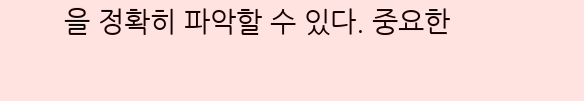을 정확히 파악할 수 있다. 중요한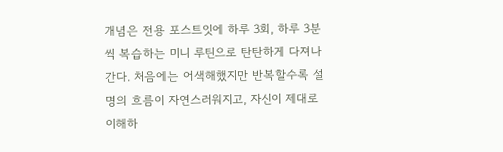개념은 전용 포스트잇에 하루 3회, 하루 3분씩 복습하는 미니 루틴으로 탄탄하게 다져나간다. 처음에는 어색해했지만 반복할수록 설명의 흐름이 자연스러워지고, 자신이 제대로 이해하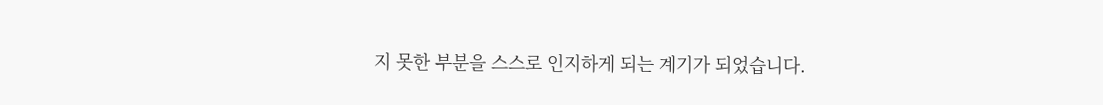지 못한 부분을 스스로 인지하게 되는 계기가 되었습니다.